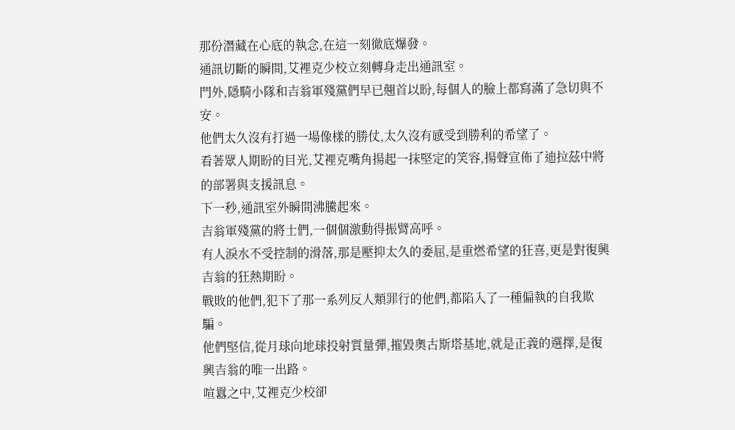那份潛藏在心底的執念,在這一刻徹底爆發。
通訊切斷的瞬間,艾裡克少校立刻轉身走出通訊室。
門外,隱騎小隊和吉翁軍殘黨們早已翹首以盼,每個人的臉上都寫滿了急切與不安。
他們太久沒有打過一場像樣的勝仗,太久沒有感受到勝利的希望了。
看著眾人期盼的目光,艾裡克嘴角揚起一抹堅定的笑容,揚聲宣佈了迪拉茲中將的部署與支援訊息。
下一秒,通訊室外瞬間沸騰起來。
吉翁軍殘黨的將士們,一個個激動得振臂高呼。
有人淚水不受控制的滑落,那是壓抑太久的委屈,是重燃希望的狂喜,更是對復興吉翁的狂熱期盼。
戰敗的他們,犯下了那一系列反人類罪行的他們,都陷入了一種偏執的自我欺騙。
他們堅信,從月球向地球投射質量彈,摧毀奧古斯塔基地,就是正義的選擇,是復興吉翁的唯一出路。
喧囂之中,艾裡克少校卻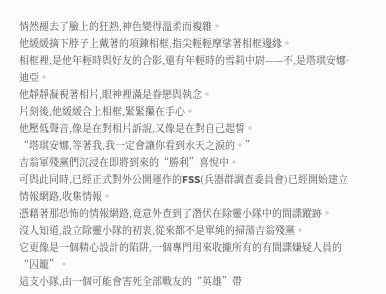悄然褪去了臉上的狂熱,神色變得溫柔而複雜。
他緩緩摘下脖子上戴著的項鍊相框,指尖輕輕摩挲著相框邊緣。
相框裡,是他年輕時與好友的合影,還有年輕時的雪莉中尉——不,是塔琪安娜·迪亞。
他靜靜凝視著相片,眼神裡滿是眷戀與執念。
片刻後,他緩緩合上相框,緊緊攥在手心。
他壓低聲音,像是在對相片訴說,又像是在對自己起誓。
“塔琪安娜,等著我,我一定會讓你看到水天之淚的。”
吉翁軍殘黨們沉浸在即將到來的“勝利”喜悅中。
可與此同時,已經正式對外公開運作的FSS(兵器群調查委員會)已經開始建立情報網路,收集情報。
憑藉著那恐怖的情報網路,竟意外查到了潛伏在除靈小隊中的間諜蹤跡。
沒人知道,設立除靈小隊的初衷,從來都不是單純的掃蕩吉翁殘黨。
它更像是一個精心設計的陷阱,一個專門用來收攏所有的有間諜嫌疑人員的“囚籠”。
這支小隊,由一個可能會害死全部戰友的“英雄”帶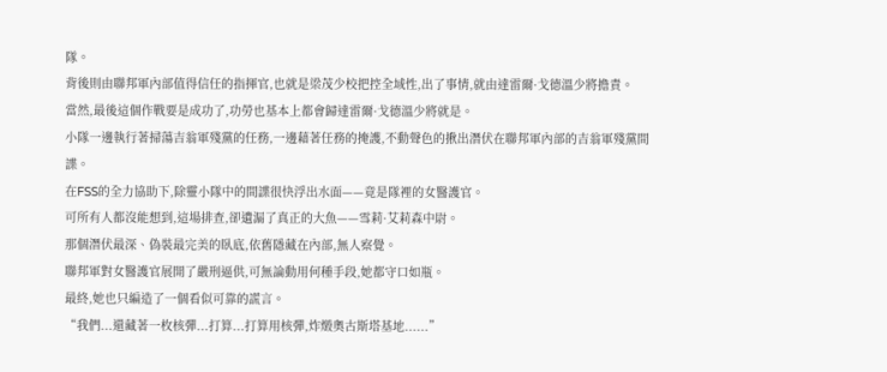隊。
背後則由聯邦軍內部值得信任的指揮官,也就是梁茂少校把控全域性,出了事情,就由達雷爾·戈德溫少將擔責。
當然,最後這個作戰要是成功了,功勞也基本上都會歸達雷爾·戈德溫少將就是。
小隊一邊執行著掃蕩吉翁軍殘黨的任務,一邊藉著任務的掩護,不動聲色的揪出潛伏在聯邦軍內部的吉翁軍殘黨間諜。
在FSS的全力協助下,除靈小隊中的間諜很快浮出水面——竟是隊裡的女醫護官。
可所有人都沒能想到,這場排查,卻遺漏了真正的大魚——雪莉·艾莉森中尉。
那個潛伏最深、偽裝最完美的臥底,依舊隱藏在內部,無人察覺。
聯邦軍對女醫護官展開了嚴刑逼供,可無論動用何種手段,她都守口如瓶。
最終,她也只編造了一個看似可靠的謊言。
“我們...還藏著一枚核彈...打算...打算用核彈,炸燬奧古斯塔基地......”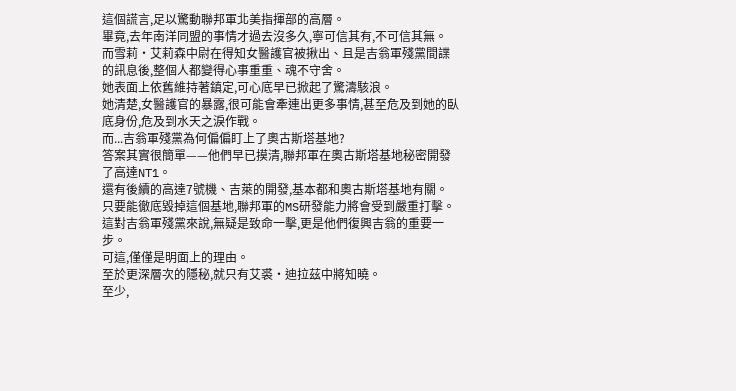這個謊言,足以驚動聯邦軍北美指揮部的高層。
畢竟,去年南洋同盟的事情才過去沒多久,寧可信其有,不可信其無。
而雪莉·艾莉森中尉在得知女醫護官被揪出、且是吉翁軍殘黨間諜的訊息後,整個人都變得心事重重、魂不守舍。
她表面上依舊維持著鎮定,可心底早已掀起了驚濤駭浪。
她清楚,女醫護官的暴露,很可能會牽連出更多事情,甚至危及到她的臥底身份,危及到水天之淚作戰。
而...吉翁軍殘黨為何偏偏盯上了奧古斯塔基地?
答案其實很簡單——他們早已摸清,聯邦軍在奧古斯塔基地秘密開發了高達NT1。
還有後續的高達7號機、吉萊的開發,基本都和奧古斯塔基地有關。
只要能徹底毀掉這個基地,聯邦軍的MS研發能力將會受到嚴重打擊。
這對吉翁軍殘黨來說,無疑是致命一擊,更是他們復興吉翁的重要一步。
可這,僅僅是明面上的理由。
至於更深層次的隱秘,就只有艾裘·迪拉茲中將知曉。
至少,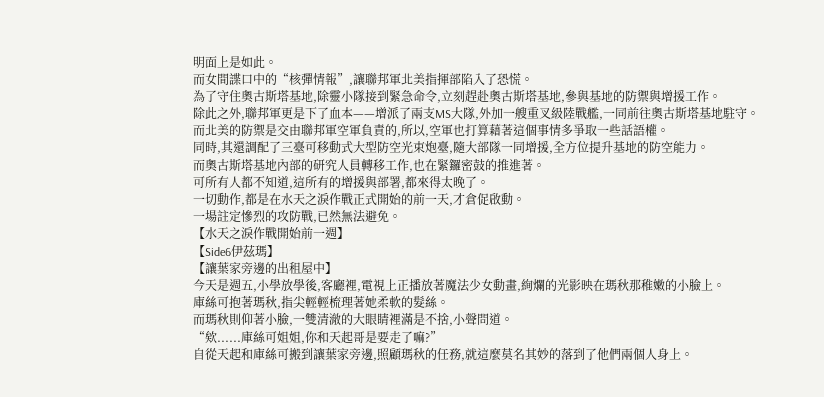明面上是如此。
而女間諜口中的“核彈情報”,讓聯邦軍北美指揮部陷入了恐慌。
為了守住奧古斯塔基地,除靈小隊接到緊急命令,立刻趕赴奧古斯塔基地,參與基地的防禦與增援工作。
除此之外,聯邦軍更是下了血本——增派了兩支MS大隊,外加一艘重叉級陸戰艦,一同前往奧古斯塔基地駐守。
而北美的防禦是交由聯邦軍空軍負責的,所以,空軍也打算藉著這個事情多爭取一些話語權。
同時,其還調配了三臺可移動式大型防空光束炮臺,隨大部隊一同增援,全方位提升基地的防空能力。
而奧古斯塔基地內部的研究人員轉移工作,也在緊鑼密鼓的推進著。
可所有人都不知道,這所有的增援與部署,都來得太晚了。
一切動作,都是在水天之淚作戰正式開始的前一天,才倉促啟動。
一場註定慘烈的攻防戰,已然無法避免。
【水天之淚作戰開始前一週】
【Side6伊茲瑪】
【讓葉家旁邊的出租屋中】
今天是週五,小學放學後,客廳裡,電視上正播放著魔法少女動畫,絢爛的光影映在瑪秋那稚嫩的小臉上。
庫絲可抱著瑪秋,指尖輕輕梳理著她柔軟的髮絲。
而瑪秋則仰著小臉,一雙清澈的大眼睛裡滿是不捨,小聲問道。
“欸......庫絲可姐姐,你和天起哥是要走了嘛?”
自從天起和庫絲可搬到讓葉家旁邊,照顧瑪秋的任務,就這麼莫名其妙的落到了他們兩個人身上。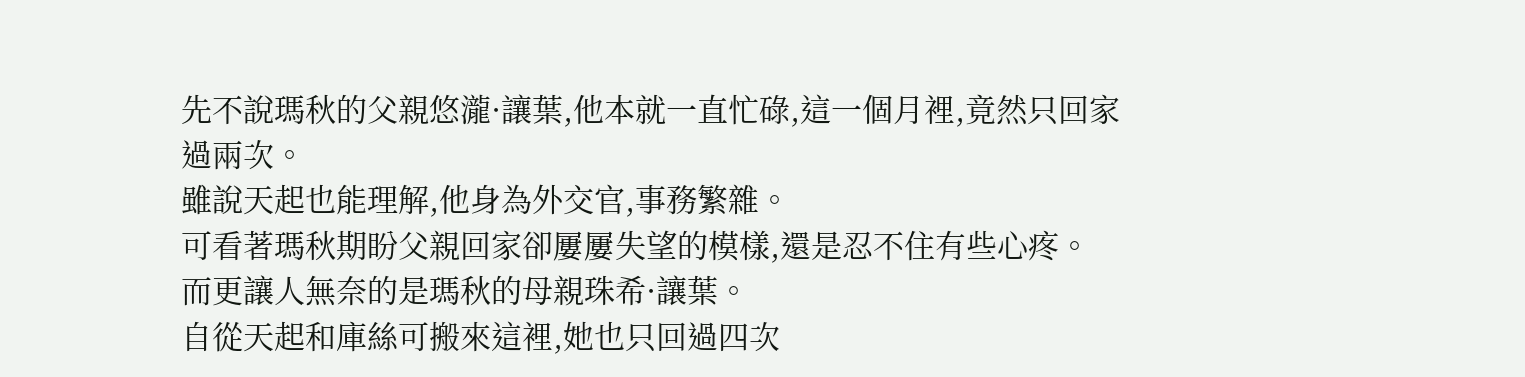先不說瑪秋的父親悠瀧·讓葉,他本就一直忙碌,這一個月裡,竟然只回家過兩次。
雖說天起也能理解,他身為外交官,事務繁雜。
可看著瑪秋期盼父親回家卻屢屢失望的模樣,還是忍不住有些心疼。
而更讓人無奈的是瑪秋的母親珠希·讓葉。
自從天起和庫絲可搬來這裡,她也只回過四次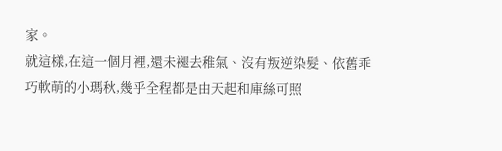家。
就這樣,在這一個月裡,還未褪去稚氣、沒有叛逆染髮、依舊乖巧軟萌的小瑪秋,幾乎全程都是由天起和庫絲可照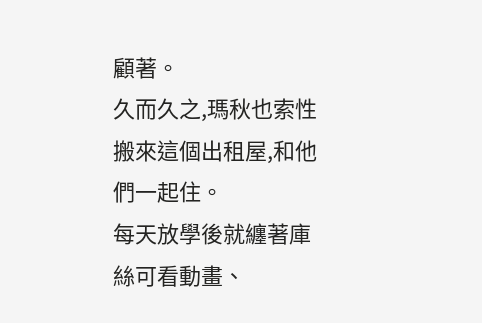顧著。
久而久之,瑪秋也索性搬來這個出租屋,和他們一起住。
每天放學後就纏著庫絲可看動畫、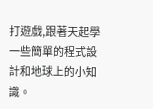打遊戲,跟著天起學一些簡單的程式設計和地球上的小知識。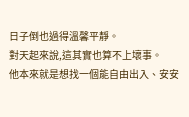日子倒也過得溫馨平靜。
對天起來說,這其實也算不上壞事。
他本來就是想找一個能自由出入、安安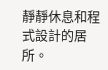靜靜休息和程式設計的居所。